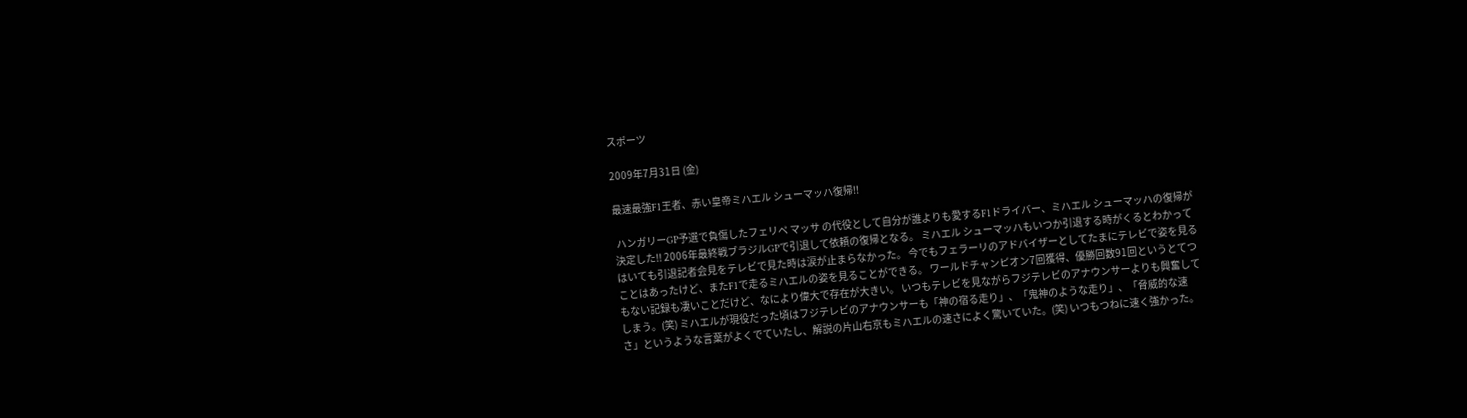スポーツ

2009年7月31日 (金)

最速最強F1王者、赤い皇帝ミハエル シューマッハ復帰!!

 ハンガリーGP予選で負傷したフェリペ マッサ の代役として自分が誰よりも愛するF1ドライバー、ミハエル シューマッハの復帰が決定した!! 2006年最終戦ブラジルGPで引退して依頼の復帰となる。 ミハエル シューマッハもいつか引退する時がくるとわかってはいても引退記者会見をテレビで見た時は涙が止まらなかった。 今でもフェラーリのアドバイザーとしてたまにテレビで姿を見ることはあったけど、またF1で走るミハエルの姿を見ることができる。 ワールドチャンピオン7回獲得、優勝回数91回というとてつもない記録も凄いことだけど、なにより偉大で存在が大きい。 いつもテレビを見ながらフジテレビのアナウンサーよりも興奮してしまう。(笑) ミハエルが現役だった頃はフジテレビのアナウンサーも「神の宿る走り」、「鬼神のような走り」、「脅威的な速さ」というような言葉がよくでていたし、解説の片山右京もミハエルの速さによく驚いていた。(笑) いつもつねに速く強かった。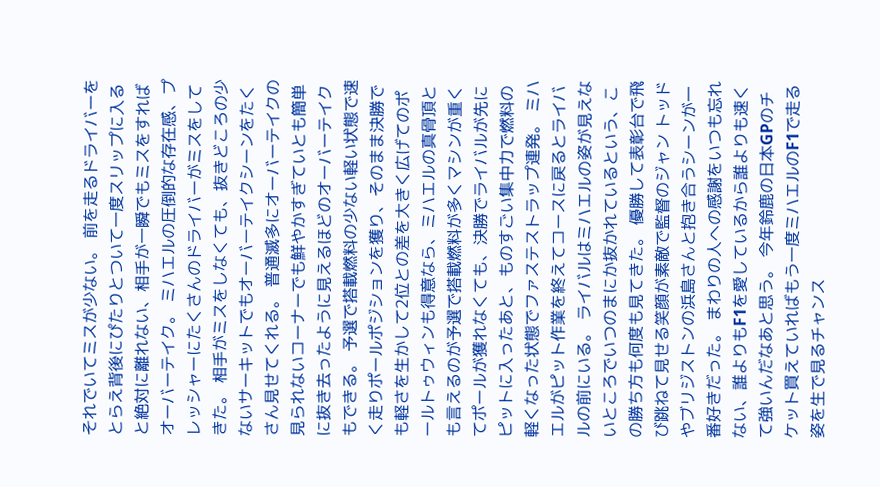それでいてミスが少ない。 前を走るドライバーをとらえ背後にぴたりとついて一度スリップに入ると絶対に離れない、相手が一瞬でもミスをすればオーバーテイク。 ミハエルの圧倒的な存在感、プレッシャーにたくさんのドライバーがミスをしてきた。 相手がミスをしなくても、抜きどころの少ないサーキットでもオーバーテイクシーンをたくさん見せてくれる。 普通滅多にオーバーテイクの見られないコーナーでも鮮やかすぎていとも簡単に抜き去ったように見えるほどのオーバーテイクもできる。 予選で搭載燃料の少ない軽い状態で速く走りポールポジションを獲り、そのまま決勝でも軽さを生かして2位との差を大きく広げてのポールトゥウィンも得意なら、ミハエルの真骨頂とも言えるのが予選で搭載燃料が多くマシンが重くてポールが獲れなくても、決勝でライバルが先にピットに入ったあと、ものすごい集中力で燃料の軽くなった状態でファステストラップ連発。 ミハエルがピット作業を終えてコースに戻るとライバルの前にいる。 ライバルはミハエルの姿が見えないところでいつのまにか抜かれているという、この勝ち方も何度も見てきた。 優勝して表彰台で飛び跳ねて見せる笑顔が素敵で監督のジャン トッドやブリジストンの浜島さんと抱き合うシーンが一番好きだった。 まわりの人への感謝をいつも忘れない、誰よりもF1を愛しているから誰よりも速くて強いんだなあと思う。 今年鈴鹿の日本GPのチケット買えていればもう一度ミハエルのF1で走る姿を生で見るチャンス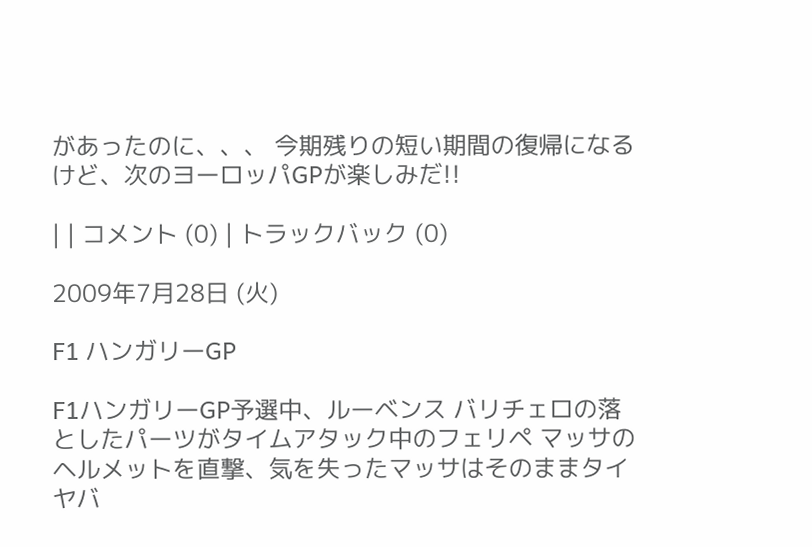があったのに、、、 今期残りの短い期間の復帰になるけど、次のヨーロッパGPが楽しみだ!!

| | コメント (0) | トラックバック (0)

2009年7月28日 (火)

F1 ハンガリーGP

F1ハンガリーGP予選中、ルーベンス バリチェロの落としたパーツがタイムアタック中のフェリペ マッサのヘルメットを直撃、気を失ったマッサはそのままタイヤバ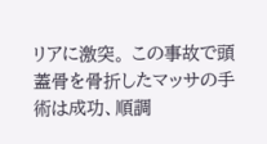リアに激突。 この事故で頭蓋骨を骨折したマッサの手術は成功、順調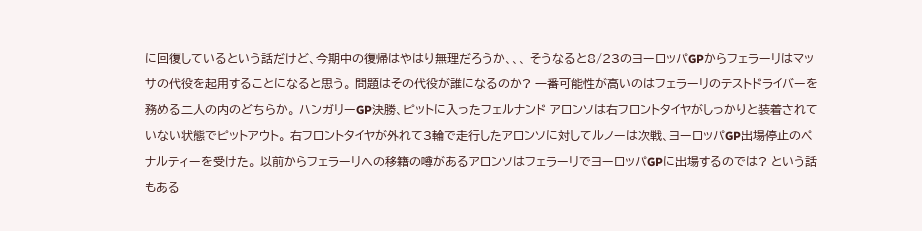に回復しているという話だけど、今期中の復帰はやはり無理だろうか、、、 そうなると8/23のヨーロッパGPからフェラーリはマッサの代役を起用することになると思う。 問題はその代役が誰になるのか? 一番可能性が高いのはフェラーリのテストドライバーを務める二人の内のどちらか。 ハンガリーGP決勝、ピットに入ったフェルナンド アロンソは右フロントタイヤがしっかりと装着されていない状態でピットアウト。 右フロントタイヤが外れて3輪で走行したアロンソに対してルノーは次戦、ヨーロッパGP出場停止のペナルティーを受けた。 以前からフェラーリへの移籍の噂があるアロンソはフェラーリでヨーロッパGPに出場するのでは? という話もある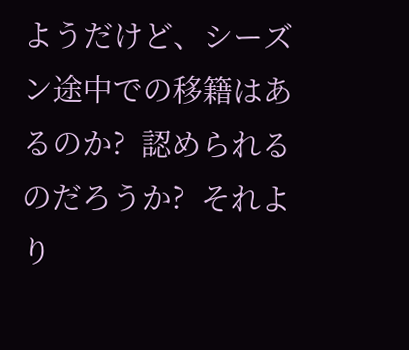ようだけど、シーズン途中での移籍はあるのか?  認められるのだろうか?  それより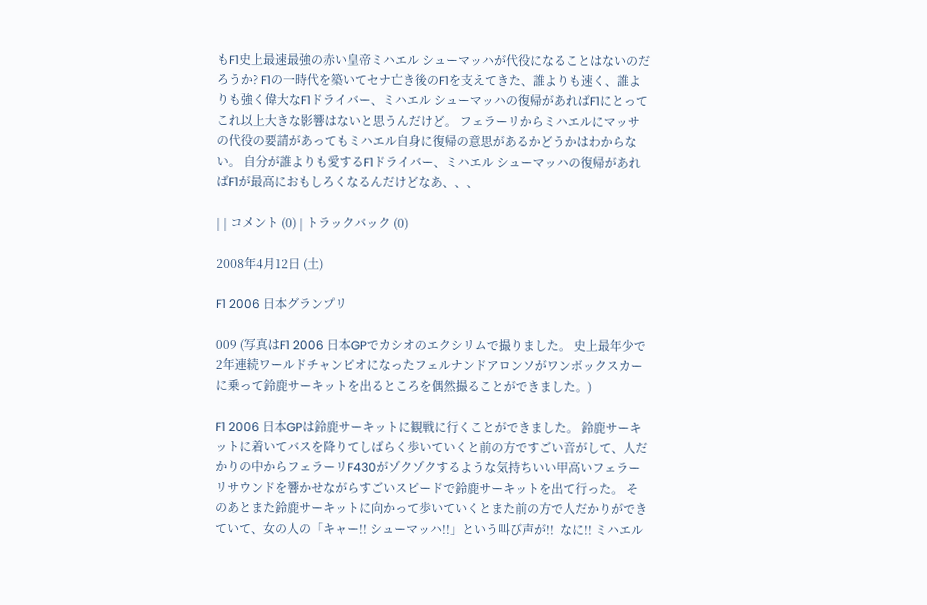もF1史上最速最強の赤い皇帝ミハエル シューマッハが代役になることはないのだろうか? F1の一時代を築いてセナ亡き後のF1を支えてきた、誰よりも速く、誰よりも強く偉大なF1ドライバー、ミハエル シューマッハの復帰があればF1にとってこれ以上大きな影響はないと思うんだけど。 フェラーリからミハエルにマッサの代役の要請があってもミハエル自身に復帰の意思があるかどうかはわからない。 自分が誰よりも愛するF1ドライバー、ミハエル シューマッハの復帰があればF1が最高におもしろくなるんだけどなあ、、、

| | コメント (0) | トラックバック (0)

2008年4月12日 (土)

F1 2006 日本グランプリ

009 (写真はF1 2006 日本GPでカシオのエクシリムで撮りました。 史上最年少で2年連続ワールドチャンピオになったフェルナンドアロンソがワンボックスカーに乗って鈴鹿サーキットを出るところを偶然撮ることができました。)

F1 2006 日本GPは鈴鹿サーキットに観戦に行くことができました。 鈴鹿サーキットに着いてバスを降りてしばらく歩いていくと前の方ですごい音がして、人だかりの中からフェラーリF430がゾクゾクするような気持ちいい甲高いフェラーリサウンドを響かせながらすごいスピードで鈴鹿サーキットを出て行った。 そのあとまた鈴鹿サーキットに向かって歩いていくとまた前の方で人だかりができていて、女の人の「キャー!! シューマッハ!!」という叫び声が!!  なに!! ミハエル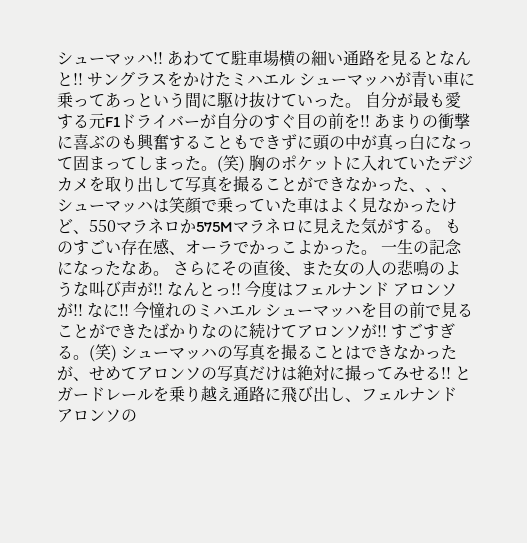シューマッハ!! あわてて駐車場横の細い通路を見るとなんと!! サングラスをかけたミハエル シューマッハが青い車に乗ってあっという間に駆け抜けていった。 自分が最も愛する元F1ドライバーが自分のすぐ目の前を!! あまりの衝撃に喜ぶのも興奮することもできずに頭の中が真っ白になって固まってしまった。(笑) 胸のポケットに入れていたデジカメを取り出して写真を撮ることができなかった、、、 シューマッハは笑顔で乗っていた車はよく見なかったけど、550マラネロか575Mマラネロに見えた気がする。 ものすごい存在感、オーラでかっこよかった。 一生の記念になったなあ。 さらにその直後、また女の人の悲鳴のような叫び声が!! なんとっ!! 今度はフェルナンド アロンソが!! なに!! 今憧れのミハエル シューマッハを目の前で見ることができたばかりなのに続けてアロンソが!! すごすぎる。(笑) シューマッハの写真を撮ることはできなかったが、せめてアロンソの写真だけは絶対に撮ってみせる!! とガードレールを乗り越え通路に飛び出し、フェルナンド アロンソの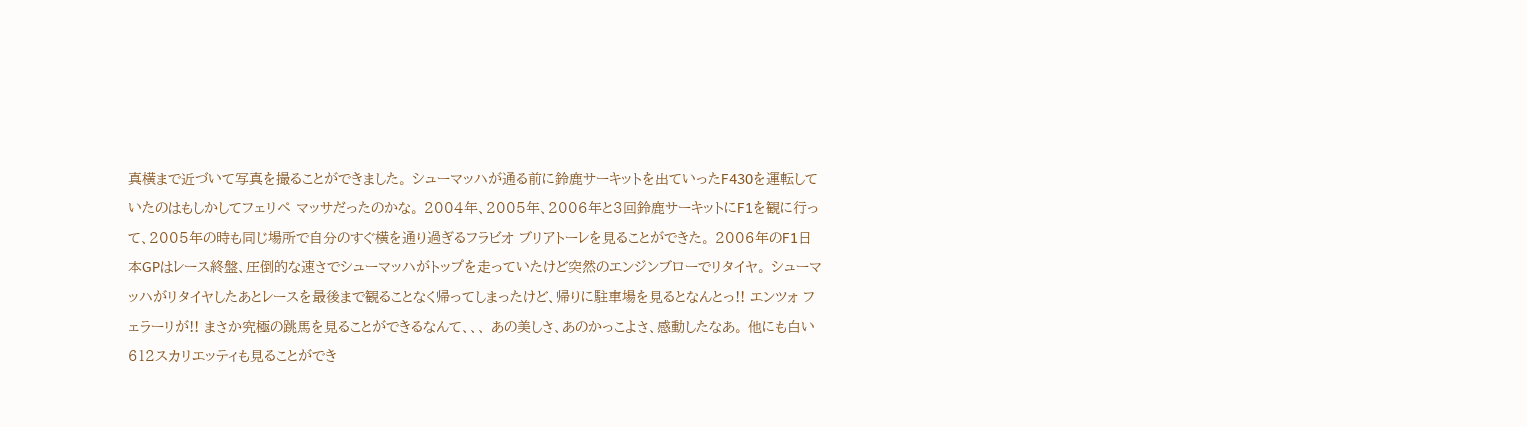真横まで近づいて写真を撮ることができました。 シューマッハが通る前に鈴鹿サーキットを出ていったF430を運転していたのはもしかしてフェリペ マッサだったのかな。 2004年、2005年、2006年と3回鈴鹿サーキットにF1を観に行って、2005年の時も同じ場所で自分のすぐ横を通り過ぎるフラビオ ブリアトーレを見ることができた。 2006年のF1日本GPはレース終盤、圧倒的な速さでシューマッハがトップを走っていたけど突然のエンジンブローでリタイヤ。 シューマッハがリタイヤしたあとレースを最後まで観ることなく帰ってしまったけど、帰りに駐車場を見るとなんとっ!! エンツォ フェラーリが!! まさか究極の跳馬を見ることができるなんて、、、 あの美しさ、あのかっこよさ、感動したなあ。 他にも白い612スカリエッティも見ることができ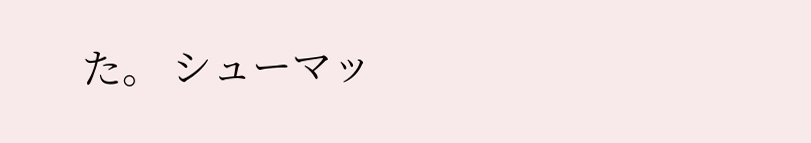た。 シューマッ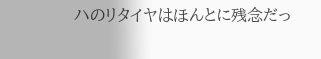ハのリタイヤはほんとに残念だっ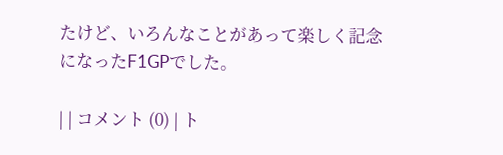たけど、いろんなことがあって楽しく記念になったF1GPでした。

| | コメント (0) | ト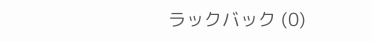ラックバック (0)